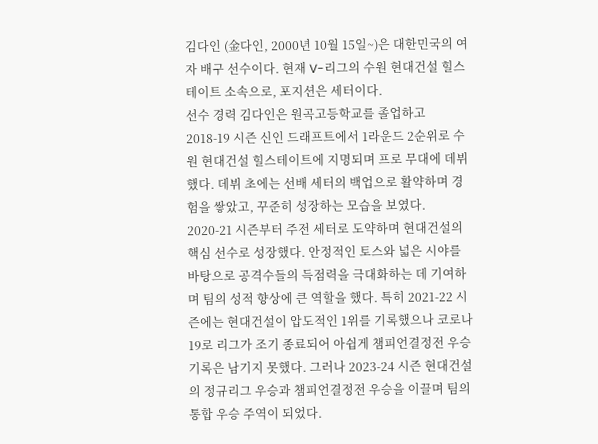김다인 (金다인, 2000년 10월 15일~)은 대한민국의 여자 배구 선수이다. 현재 V-리그의 수원 현대건설 힐스테이트 소속으로, 포지션은 세터이다.
선수 경력 김다인은 원곡고등학교를 졸업하고 2018-19 시즌 신인 드래프트에서 1라운드 2순위로 수원 현대건설 힐스테이트에 지명되며 프로 무대에 데뷔했다. 데뷔 초에는 선배 세터의 백업으로 활약하며 경험을 쌓았고, 꾸준히 성장하는 모습을 보였다.
2020-21 시즌부터 주전 세터로 도약하며 현대건설의 핵심 선수로 성장했다. 안정적인 토스와 넓은 시야를 바탕으로 공격수들의 득점력을 극대화하는 데 기여하며 팀의 성적 향상에 큰 역할을 했다. 특히 2021-22 시즌에는 현대건설이 압도적인 1위를 기록했으나 코로나19로 리그가 조기 종료되어 아쉽게 챔피언결정전 우승 기록은 남기지 못했다. 그러나 2023-24 시즌 현대건설의 정규리그 우승과 챔피언결정전 우승을 이끌며 팀의 통합 우승 주역이 되었다.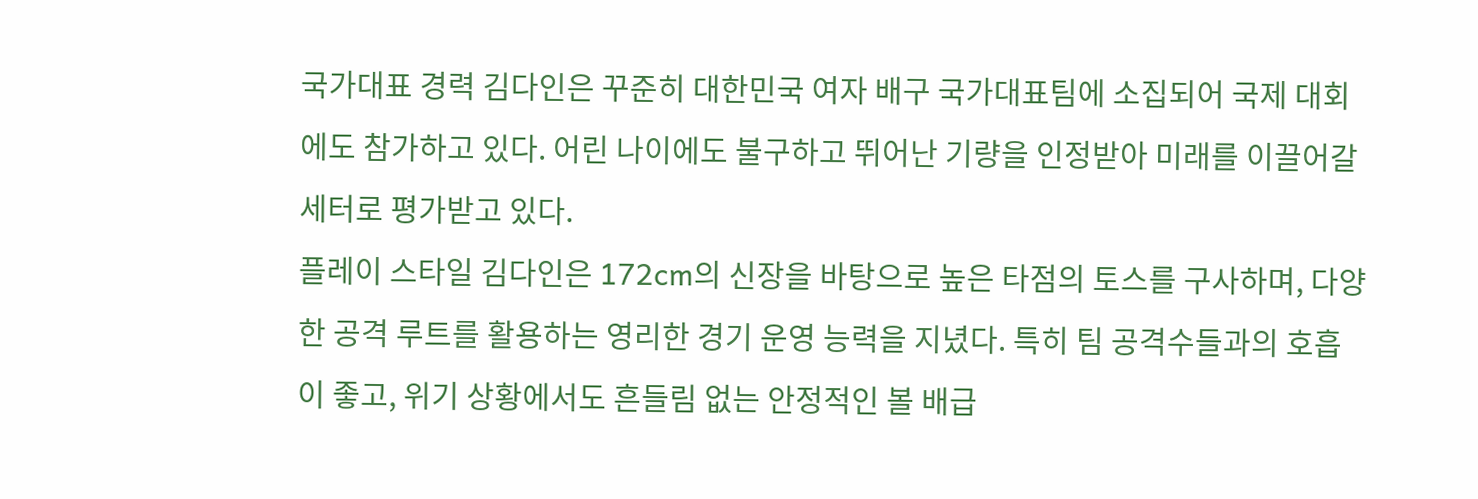국가대표 경력 김다인은 꾸준히 대한민국 여자 배구 국가대표팀에 소집되어 국제 대회에도 참가하고 있다. 어린 나이에도 불구하고 뛰어난 기량을 인정받아 미래를 이끌어갈 세터로 평가받고 있다.
플레이 스타일 김다인은 172cm의 신장을 바탕으로 높은 타점의 토스를 구사하며, 다양한 공격 루트를 활용하는 영리한 경기 운영 능력을 지녔다. 특히 팀 공격수들과의 호흡이 좋고, 위기 상황에서도 흔들림 없는 안정적인 볼 배급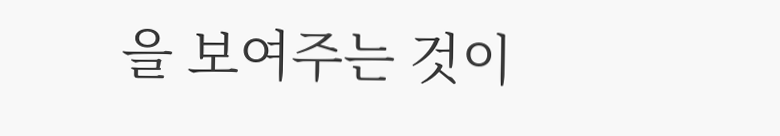을 보여주는 것이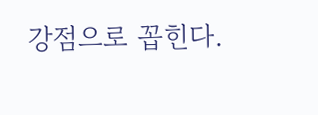강점으로 꼽힌다.